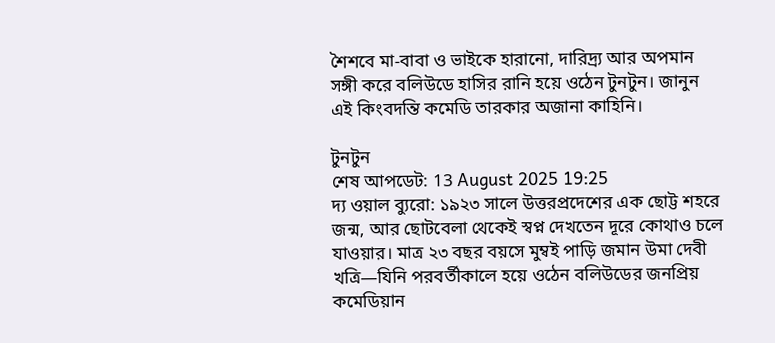শৈশবে মা-বাবা ও ভাইকে হারানো, দারিদ্র্য আর অপমান সঙ্গী করে বলিউডে হাসির রানি হয়ে ওঠেন টুনটুন। জানুন এই কিংবদন্তি কমেডি তারকার অজানা কাহিনি।

টুনটুন
শেষ আপডেট: 13 August 2025 19:25
দ্য ওয়াল ব্যুরো: ১৯২৩ সালে উত্তরপ্রদেশের এক ছোট্ট শহরে জন্ম, আর ছোটবেলা থেকেই স্বপ্ন দেখতেন দূরে কোথাও চলে যাওয়ার। মাত্র ২৩ বছর বয়সে মুম্বই পাড়ি জমান উমা দেবী খত্রি—যিনি পরবর্তীকালে হয়ে ওঠেন বলিউডের জনপ্রিয় কমেডিয়ান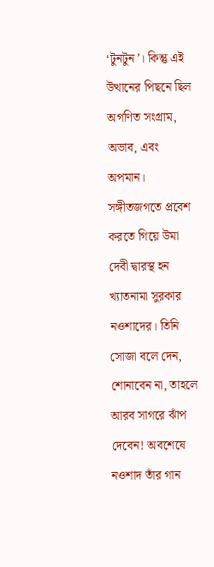‘টুনটুন’। কিন্তু এই উত্থানের পিছনে ছিল অগণিত সংগ্রাম, অভাব, এবং অপমান।
সঙ্গীতজগতে প্রবেশ করতে গিয়ে উমা দেবী দ্বারস্থ হন খ্যাতনামা সুরকার নওশাদের। তিনি সোজা বলে দেন, শোনাবেন না, তাহলে আরব সাগরে ঝাঁপ দেবেন! অবশেষে নওশাদ তাঁর গান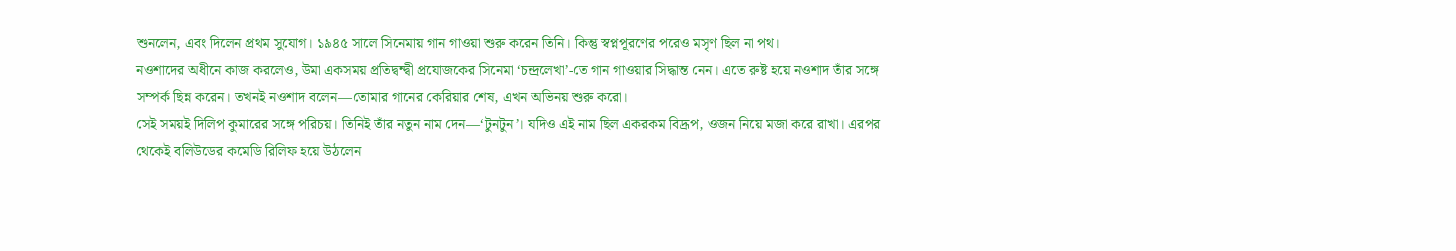শুনলেন, এবং দিলেন প্রথম সুযোগ। ১৯৪৫ সালে সিনেমায় গান গাওয়া শুরু করেন তিনি। কিন্তু স্বপ্নপূরণের পরেও মসৃণ ছিল না পথ।
নওশাদের অধীনে কাজ করলেও, উমা একসময় প্রতিদ্বন্দ্বী প্রযোজকের সিনেমা ‘চন্দ্রলেখা’-তে গান গাওয়ার সিদ্ধান্ত নেন। এতে রুষ্ট হয়ে নওশাদ তাঁর সঙ্গে সম্পর্ক ছিন্ন করেন। তখনই নওশাদ বলেন—তোমার গানের কেরিয়ার শেষ, এখন অভিনয় শুরু করো।
সেই সময়ই দিলিপ কুমারের সঙ্গে পরিচয়। তিনিই তাঁর নতুন নাম দেন—‘টুনটুন’। যদিও এই নাম ছিল একরকম বিদ্রূপ, ওজন নিয়ে মজা করে রাখা। এরপর থেকেই বলিউডের কমেডি রিলিফ হয়ে উঠলেন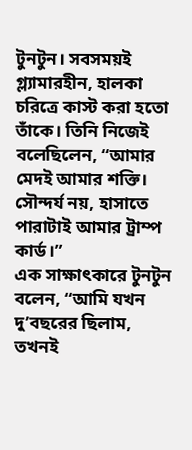টুনটুন। সবসময়ই গ্ল্যামারহীন, হালকা চরিত্রে কাস্ট করা হতো তাঁকে। তিনি নিজেই বলেছিলেন, “আমার মেদই আমার শক্তি। সৌন্দর্য নয়, হাসাতে পারাটাই আমার ট্রাম্প কার্ড।”
এক সাক্ষাৎকারে টুনটুন বলেন, “আমি যখন দু’বছরের ছিলাম, তখনই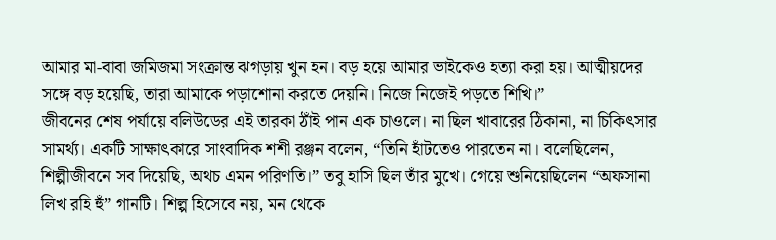আমার মা-বাবা জমিজমা সংক্রান্ত ঝগড়ায় খুন হন। বড় হয়ে আমার ভাইকেও হত্যা করা হয়। আত্মীয়দের সঙ্গে বড় হয়েছি, তারা আমাকে পড়াশোনা করতে দেয়নি। নিজে নিজেই পড়তে শিখি।”
জীবনের শেষ পর্যায়ে বলিউডের এই তারকা ঠাঁই পান এক চাওলে। না ছিল খাবারের ঠিকানা, না চিকিৎসার সামর্থ্য। একটি সাক্ষাৎকারে সাংবাদিক শশী রঞ্জন বলেন, “তিনি হাঁটতেও পারতেন না। বলেছিলেন, শিল্পীজীবনে সব দিয়েছি, অথচ এমন পরিণতি।” তবু হাসি ছিল তাঁর মুখে। গেয়ে শুনিয়েছিলেন “অফসানা লিখ রহি হুঁ” গানটি। শিল্প হিসেবে নয়, মন থেকে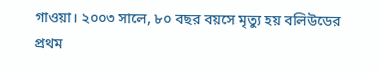গাওয়া। ২০০৩ সালে, ৮০ বছর বয়সে মৃত্যু হয় বলিউডের প্রথম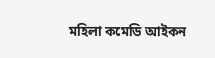মহিলা কমেডি আইকন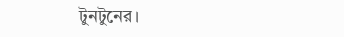টুনটুনের।